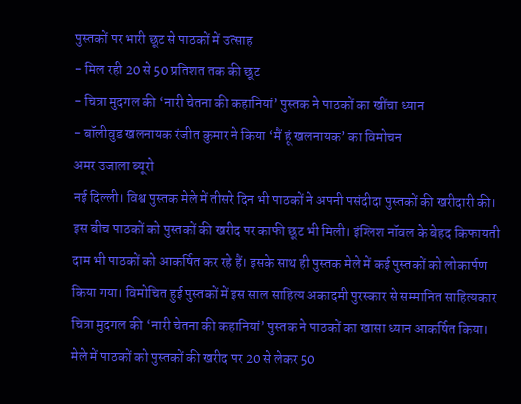पुस्तकों पर भारी छूट से पाठकों में उत्साह
- मिल रही 20 से 50 प्रतिशत तक की छूट
- चित्रा मुदगल की ‘नारी चेतना की कहानियां’ पुस्तक ने पाठकों का खींचा ध्यान
- बॉलीवुड खलनायक रंजीत कुमार ने किया ‘मैं हूं खलनायक’ का विमोचन
अमर उजाला ब्यूरो
नई दिल्ली। विश्व पुस्तक मेले में तीसरे दिन भी पाठकों ने अपनी पसंदीदा पुस्तकों की खरीदारी की। इस बीच पाठकों को पुस्तकों की खरीद पर काफी छूट भी मिली। इंग्लिश नॉवल के बेहद किफायती दाम भी पाठकों को आकर्षित कर रहे हैं। इसके साथ ही पुस्तक मेले में कई पुस्तकों को लोकार्पण किया गया। विमोचित हुई पुस्तकों में इस साल साहित्य अकादमी पुरस्कार से सम्मानित साहित्यकार चित्रा मुदगल की ‘नारी चेतना की कहानियां’ पुस्तक ने पाठकों का खासा ध्यान आकर्षित किया।
मेले में पाठकों को पुस्तकों की खरीद पर 20 से लेकर 50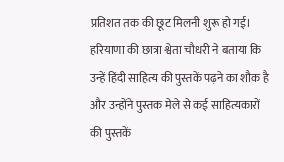प्रतिशत तक की छूट मिलनी शुरू हो गई। हरियाणा की छात्रा श्वेता चौधरी ने बताया कि उन्हें हिंदी साहित्य की पुस्तकें पढ़ने का शौक है और उन्होंने पुस्तक मेले से कई साहित्यकारों की पुस्तकें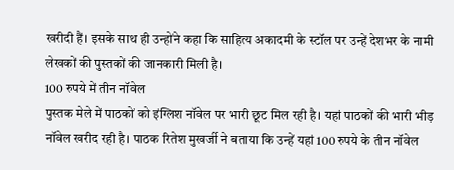खरीदी हैं। इसके साथ ही उन्होंने कहा कि साहित्य अकादमी के स्टॉल पर उन्हें देशभर के नामी लेखकों की पुस्तकों की जानकारी मिली है।
100 रुपये में तीन नॉवेल
पुस्तक मेले में पाठकों को इंग्लिश नॉवेल पर भारी छूट मिल रही है। यहां पाठकों की भारी भीड़ नॉवेल खरीद रही है। पाठक रितेश मुखर्जी ने बताया कि उन्हें यहां 100 रुपये के तीन नॉवेल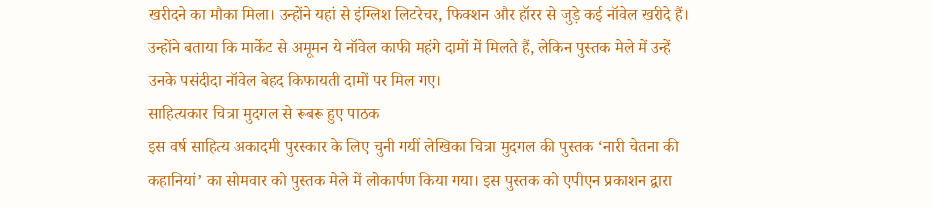खरीदने का मौका मिला। उन्होंने यहां से इंग्लिश लिटरेचर, फिक्शन और हॉरर से जुड़े कई नॉवेल खरीदे हैं। उन्होंने बताया कि मार्केट से अमूमन ये नॉवेल काफी महंगे दामों में मिलते हैं, लेकिन पुस्तक मेले में उन्हें उनके पसंदीदा नॉवेल बेहद किफायती दामों पर मिल गए।
साहित्यकार चित्रा मुदगल से रूबरू हुए पाठक
इस वर्ष साहित्य अकादमी पुरस्कार के लिए चुनी गयीं लेखिका चित्रा मुदगल की पुस्तक ‘नारी चेतना की कहानियां’ का सोमवार को पुस्तक मेले में लोकार्पण किया गया। इस पुस्तक को एपीएन प्रकाशन द्वारा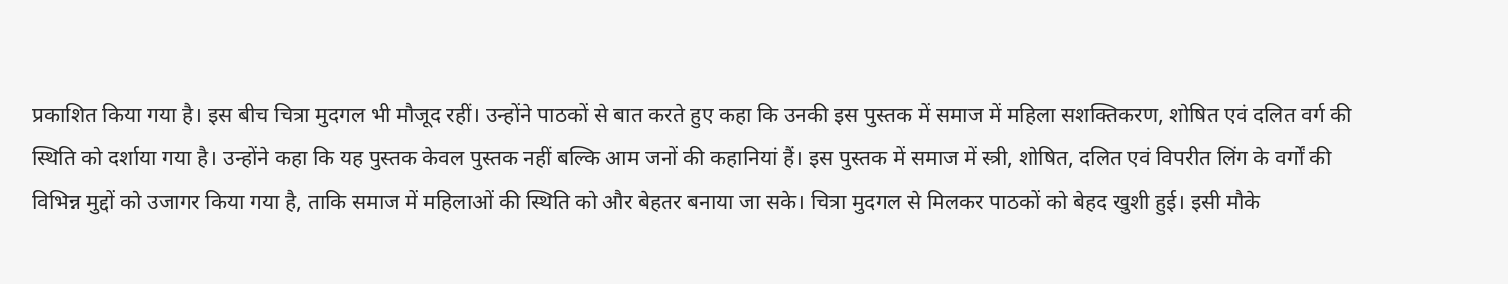प्रकाशित किया गया है। इस बीच चित्रा मुदगल भी मौजूद रहीं। उन्होंने पाठकों से बात करते हुए कहा कि उनकी इस पुस्तक में समाज में महिला सशक्तिकरण, शोषित एवं दलित वर्ग की स्थिति को दर्शाया गया है। उन्होंने कहा कि यह पुस्तक केवल पुस्तक नहीं बल्कि आम जनों की कहानियां हैं। इस पुस्तक में समाज में स्त्री, शोषित, दलित एवं विपरीत लिंग के वर्गों की विभिन्न मुद्दों को उजागर किया गया है, ताकि समाज में महिलाओं की स्थिति को और बेहतर बनाया जा सके। चित्रा मुदगल से मिलकर पाठकों को बेहद खुशी हुई। इसी मौके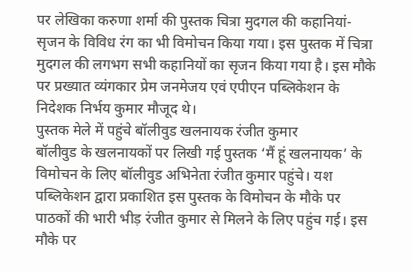पर लेखिका करुणा शर्मा की पुस्तक चित्रा मुदगल की कहानियां-सृजन के विविध रंग का भी विमोचन किया गया। इस पुस्तक में चित्रा मुदगल की लगभग सभी कहानियों का सृजन किया गया है। इस मौके पर प्रख्यात व्यंगकार प्रेम जनमेजय एवं एपीएन पब्लिकेशन के निदेशक निर्भय कुमार मौजूद थे।
पुस्तक मेले में पहुंचे बॉलीवुड खलनायक रंजीत कुमार
बॉलीवुड के खलनायकों पर लिखी गई पुस्तक ‘मैं हूं खलनायक’ के विमोचन के लिए बॉलीवुड अभिनेता रंजीत कुमार पहुंचे। यश पब्लिकेशन द्वारा प्रकाशित इस पुस्तक के विमोचन के मौके पर पाठकों की भारी भीड़ रंजीत कुमार से मिलने के लिए पहुंच गई। इस मौके पर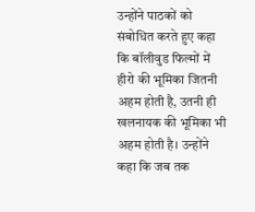उन्होंने पाठकों को संबोधित करते हुए कहा कि बॉलीवुड फिल्मों में हीरो की भूमिका जितनी अहम होती है, उतनी ही खलनायक की भूमिका भी अहम होती है। उन्होंने कहा कि जब तक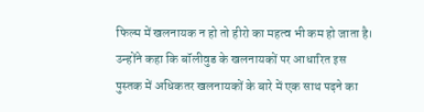फिल्म में खलनायक न हो तो हीरो का महत्व भी कम हो जाता है। उन्होंने कहा कि बॉलीवुड के खलनायकों पर आधारित इस पुस्तक में अधिकतर खलनायकों के बारे में एक साथ पढ़ने का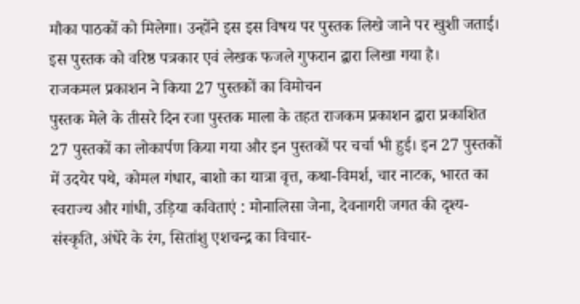मौका पाठकों को मिलेगा। उन्होंने इस इस विषय पर पुस्तक लिखे जाने पर खुशी जताई। इस पुस्तक को वरिष्ठ पत्रकार एवं लेखक फजले गुफरान द्वारा लिखा गया है।
राजकमल प्रकाशन ने किया 27 पुस्तकों का विमोचन
पुस्तक मेले के तीसरे दिन रजा पुस्तक माला के तहत राजकम प्रकाशन द्वारा प्रकाशित 27 पुस्तकों का लोकार्पण किया गया और इन पुस्तकों पर चर्चा भी हुई। इन 27 पुस्तकों में उदयेर पथे, कोमल गंधार, बाशो का यात्रा वृत्त, कथा-विमर्श, चार नाटक, भारत का स्वराज्य और गांधी, उड़िया कविताएं : मोनालिसा जेना, देवनागरी जगत की दृश्य- संस्कृति, अंधेरे के रंग, सितांशु एशचन्द्र का विचार-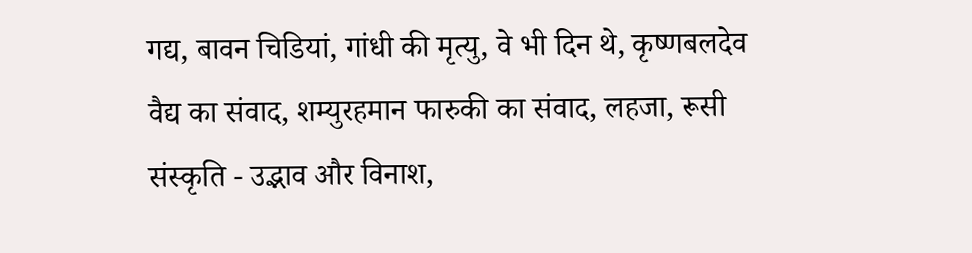गद्य, बावन चिडियां, गांधी की मृत्यु, वे भी दिन थे, कृष्णबलदेव वैद्य का संवाद, शम्युरहमान फारुकी का संवाद, लहजा, रूसी संस्कृति - उद्भाव और विनाश,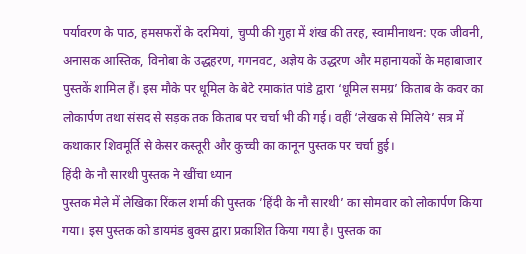पर्यावरण के पाठ, हमसफरों के दरमियां, चुप्पी की गुहा में शंख की तरह, स्वामीनाथन: एक जीवनी, अनासक आस्तिक, विनोबा के उद्धहरण, गगनवट, अज्ञेय के उद्धरण और महानायकों के महाबाजार पुस्तकें शामिल हैं। इस मौके पर धूमिल के बेटे रमाकांत पांडे द्वारा ‘धूमिल समग्र’ किताब के कवर का लोकार्पण तथा संसद से सड़क तक किताब पर चर्चा भी की गई। वहीं ‘लेखक से मिलिये’ सत्र में कथाकार शिवमूर्ति से केसर कस्तूरी और कुच्ची का कानून पुस्तक पर चर्चा हुई।
हिंदी के नौ सारथी पुस्तक ने खींचा ध्यान
पुस्तक मेले में लेखिका रिंकल शर्मा की पुस्तक ’हिंदी के नौ सारथी’ का सोमवार को लोकार्पण किया गया। इस पुस्तक को डायमंड बुक्स द्वारा प्रकाशित किया गया है। पुस्तक का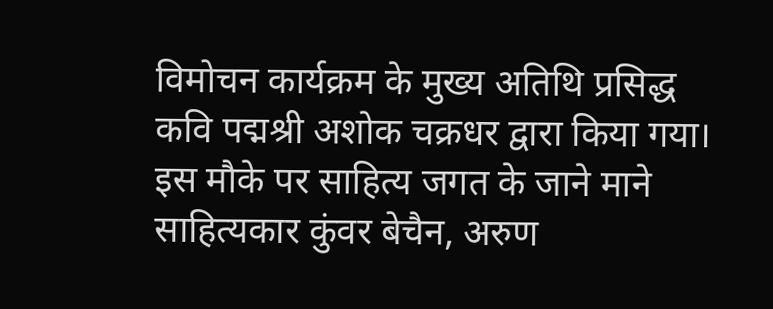विमोचन कार्यक्रम के मुख्य अतिथि प्रसिद्ध कवि पद्मश्री अशोक चक्रधर द्वारा किया गया। इस मौके पर साहित्य जगत के जाने माने साहित्यकार कुंवर बेचैन, अरुण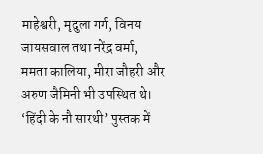माहेश्वरी, मृदुला गर्ग, विनय जायसवाल तथा नरेंद्र वर्मा, ममता कालिया, मीरा जौहरी और अरुण जैमिनी भी उपस्थित थे। ‘हिंदी के नौ सारथी’ पुस्तक में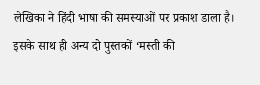लेखिका ने हिंदी भाषा की समस्याओं पर प्रकाश डाला है। इसके साथ ही अन्य दो पुस्तकों ‘मस्ती की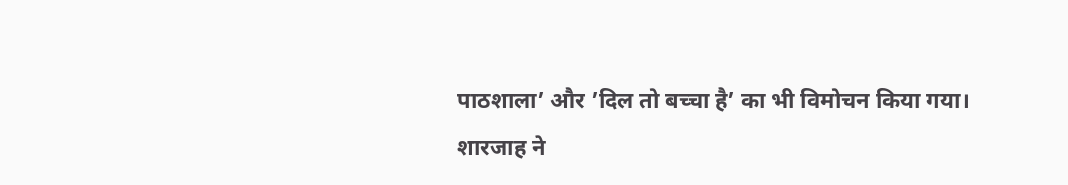पाठशाला’ और ’दिल तो बच्चा है’ का भी विमोचन किया गया।
शारजाह ने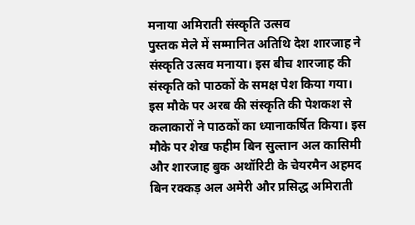मनाया अमिराती संस्कृति उत्सव
पुस्तक मेले में सम्मानित अतिथि देश शारजाह ने संस्कृति उत्सव मनाया। इस बीच शारजाह की संस्कृति को पाठकों के समक्ष पेश किया गया। इस मौके पर अरब की संस्कृति की पेशकश से कलाकारों ने पाठकों का ध्यानाकर्षित किया। इस मौके पर शेख फहीम बिन सुल्तान अल कासिमी और शारजाह बुक अथॉरिटी के चेयरमैन अहमद बिन रक्कड़ अल अमेरी और प्रसिद्ध अमिराती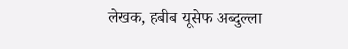लेखक, हबीब यूसेफ अब्दुल्ला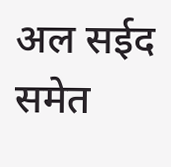अल सईद समेत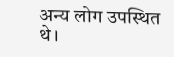अन्य लोग उपस्थित थे।